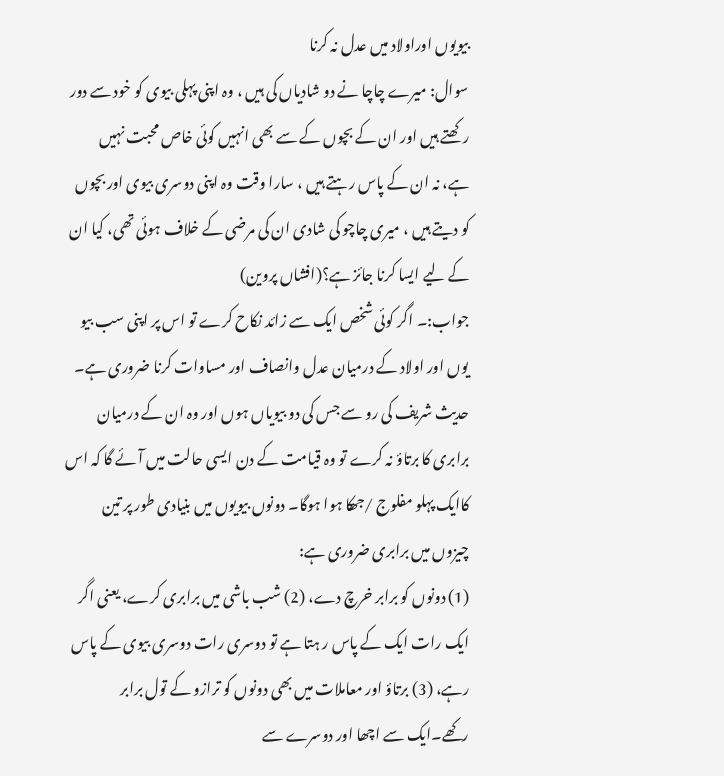بیویوں اوراولاد میں عدل نہ کرنا
سوال: میرے چاچا نے دو شادیاں کی ہیں ، وہ اپنی پہلی بیوی کو خود سے دور رکھتے ہیں اور ان کے بچوں کے سے بھی انہیں کوئی خاص محبت نہیں ہے، نہ ان کے پاس رہتے ہیں ، سارا وقت وہ اپنی دوسری بیوی اور بچوں کو دیتے ہیں ، میری چاچو کی شادی ان کی مرضی کے خلاف ہوئی تھی، کیا ان کے لیے ایسا کرنا جائز ہے؟(افشاں پروین)
جواب:۔ اگر کوئی شخص ایک سے زائد نکاح کرے تو اس پر اپنی سب بیو یوں اور اولاد کے درمیان عدل وانصاف اور مساوات کرنا ضروری ہے۔ حدیث شریف کی رو سے جس کی دو بیویاں ہوں اور وہ ان کے درمیان برابری کا برتاؤ نہ کرے تو وہ قیامت کے دن ایسی حالت میں آئے گا کہ اس کاایک پہلو مفلوج /جھکا ہوا ہوگا۔ دونوں بیویوں میں بنیادی طور پر تین چیزوں میں برابری ضروری ہے:
(1) دونوں کو برابر خرچ دے، (2) شب باشی میں برابری کرے، یعنی اگر ایک رات ایک کے پاس ر ہتا ہے تو دوسری رات دوسری بیوی کے پاس رہے، (3) برتاؤ اور معاملات میں بھی دونوں کو ترازو کے تول برابر رکھے۔ایک سے اچھا اور دوسرے سے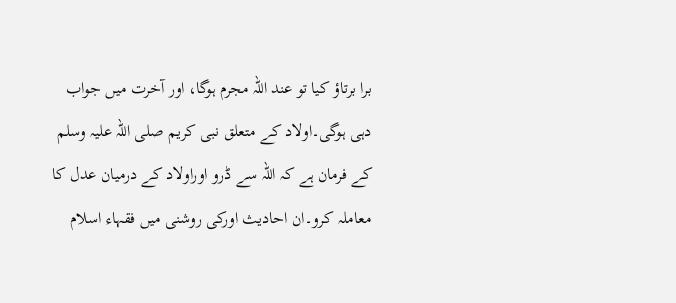برا برتاؤ کیا تو عند اللہ مجرم ہوگا، اور آخرت میں جواب دہی ہوگی۔اولاد کے متعلق نبی کریم صلی اللہ علیہ وسلم کے فرمان ہے کہ اللہ سے ڈرو اوراولاد کے درمیان عدل کا معاملہ کرو۔ان احادیث اورکی روشنی میں فقہاء اسلام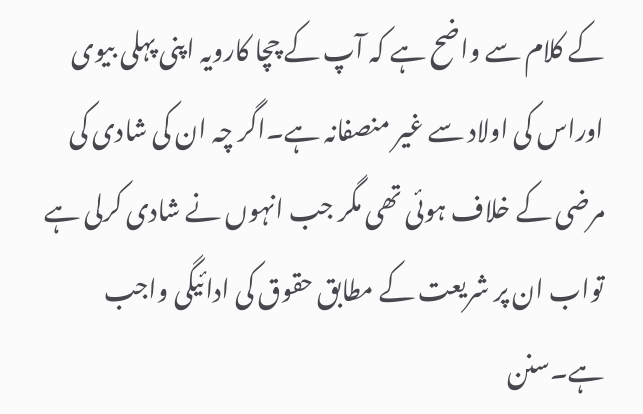کے کلام سے واضح ہے کہ آپ کے چچا کارویہ اپنی پہلی بیوی اوراس کی اولاد سے غیر منصفانہ ہے۔اگر چہ ان کی شادی کی مرضی کے خلاف ہوئی تھی مگر جب انہوں نے شادی کرلی ہے تواب ان پر شریعت کے مطابق حقوق کی ادائیگی واجب ہے۔سنن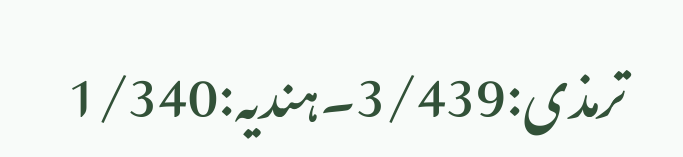ترمذی:3/439۔ہندیہ:1/340